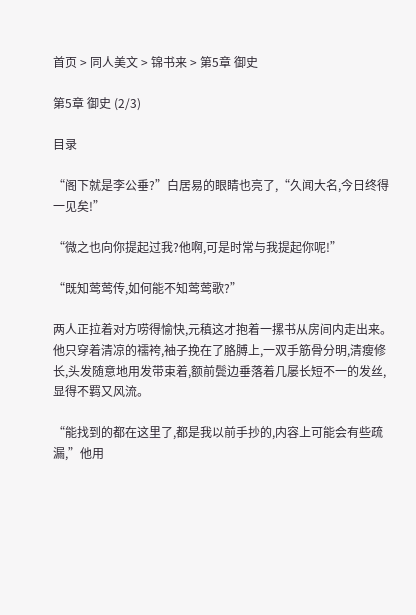首页 > 同人美文 > 锦书来 > 第5章 御史

第5章 御史 (2/3)

目录

“阁下就是李公垂?”白居易的眼睛也亮了,“久闻大名,今日终得一见矣!”

“微之也向你提起过我?他啊,可是时常与我提起你呢!”

“既知莺莺传,如何能不知莺莺歌?”

两人正拉着对方唠得愉快,元稹这才抱着一摞书从房间内走出来。他只穿着清凉的襦袴,袖子挽在了胳膊上,一双手筋骨分明,清瘦修长,头发随意地用发带束着,额前鬓边垂落着几屡长短不一的发丝,显得不羁又风流。

“能找到的都在这里了,都是我以前手抄的,内容上可能会有些疏漏,”他用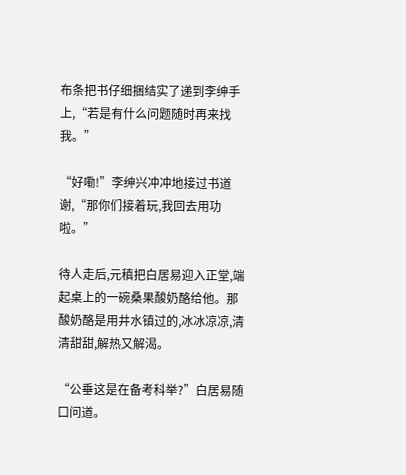布条把书仔细捆结实了递到李绅手上,“若是有什么问题随时再来找我。”

“好嘞!”李绅兴冲冲地接过书道谢,“那你们接着玩,我回去用功啦。”

待人走后,元稹把白居易迎入正堂,端起桌上的一碗桑果酸奶酪给他。那酸奶酪是用井水镇过的,冰冰凉凉,清清甜甜,解热又解渴。

“公垂这是在备考科举?”白居易随口问道。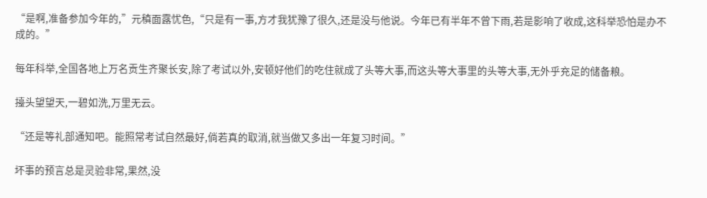“是啊,准备参加今年的,”元稹面露忧色,“只是有一事,方才我犹豫了很久,还是没与他说。今年已有半年不曾下雨,若是影响了收成,这科举恐怕是办不成的。”

每年科举,全国各地上万名贡生齐聚长安,除了考试以外,安顿好他们的吃住就成了头等大事,而这头等大事里的头等大事,无外乎充足的储备粮。

擡头望望天,一碧如洗,万里无云。

“还是等礼部通知吧。能照常考试自然最好,倘若真的取消,就当做又多出一年复习时间。”

坏事的预言总是灵验非常,果然,没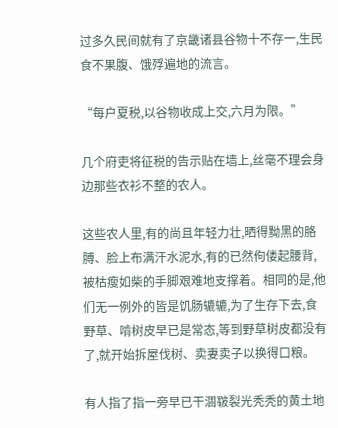过多久民间就有了京畿诸县谷物十不存一,生民食不果腹、饿殍遍地的流言。

“每户夏税,以谷物收成上交,六月为限。”

几个府吏将征税的告示贴在墙上,丝毫不理会身边那些衣衫不整的农人。

这些农人里,有的尚且年轻力壮,晒得黝黑的胳膊、脸上布满汗水泥水,有的已然佝偻起腰背,被枯瘦如柴的手脚艰难地支撑着。相同的是,他们无一例外的皆是饥肠辘辘,为了生存下去,食野草、啃树皮早已是常态,等到野草树皮都没有了,就开始拆屋伐树、卖妻卖子以换得口粮。

有人指了指一旁早已干涸皲裂光秃秃的黄土地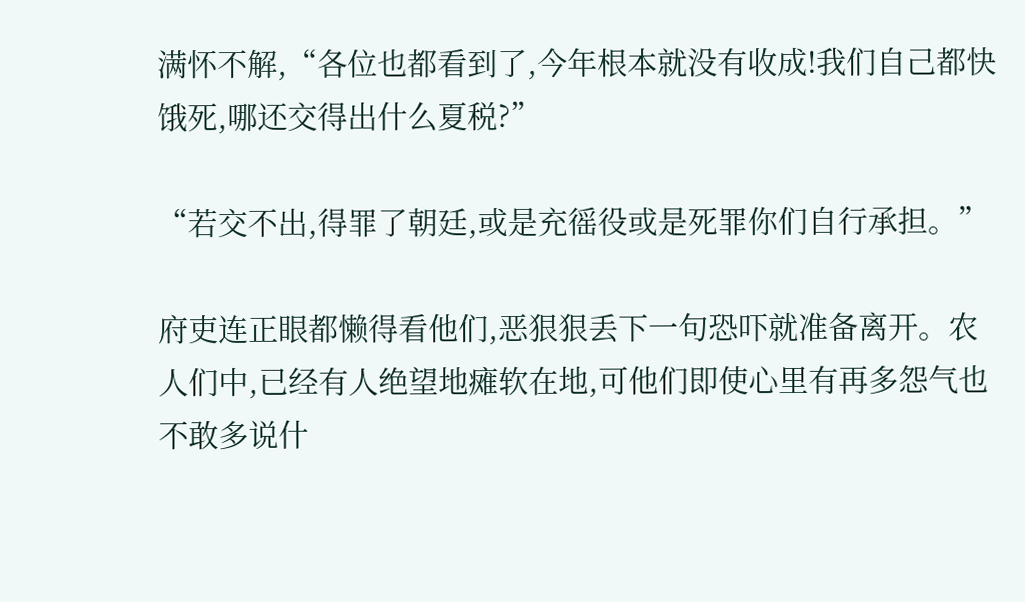满怀不解,“各位也都看到了,今年根本就没有收成!我们自己都快饿死,哪还交得出什么夏税?”

“若交不出,得罪了朝廷,或是充徭役或是死罪你们自行承担。”

府吏连正眼都懒得看他们,恶狠狠丢下一句恐吓就准备离开。农人们中,已经有人绝望地瘫软在地,可他们即使心里有再多怨气也不敢多说什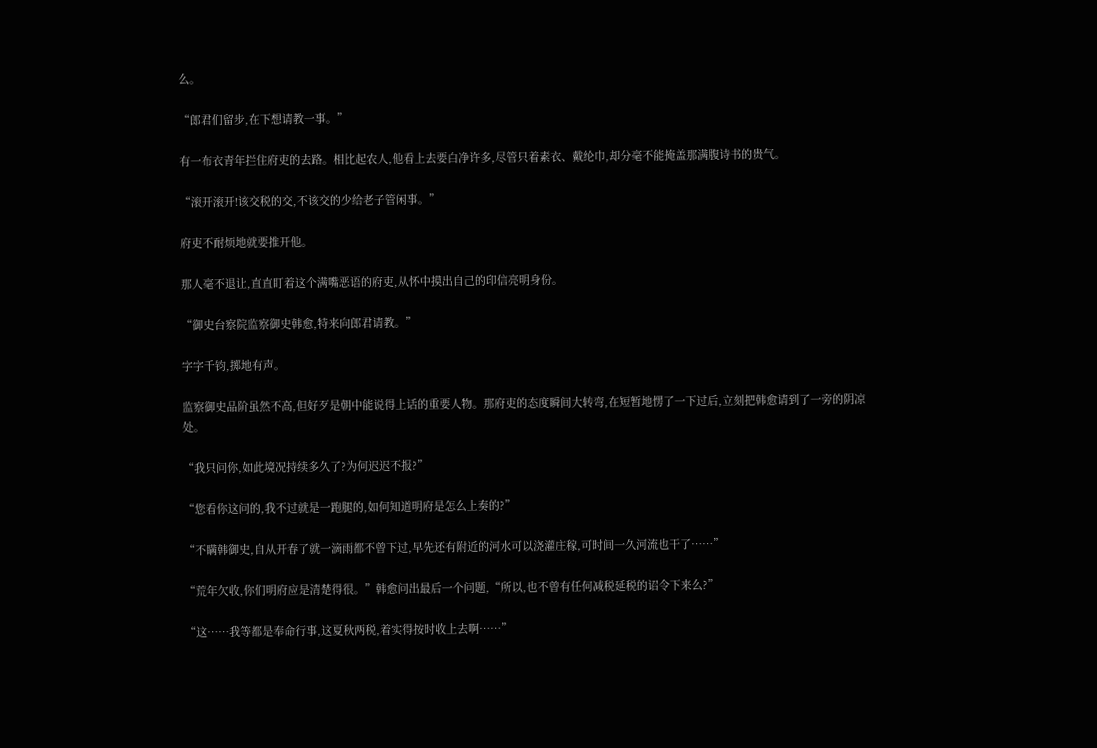么。

“郎君们留步,在下想请教一事。”

有一布衣青年拦住府吏的去路。相比起农人,他看上去要白净许多,尽管只着素衣、戴纶巾,却分毫不能掩盖那满腹诗书的贵气。

“滚开滚开!该交税的交,不该交的少给老子管闲事。”

府吏不耐烦地就要推开他。

那人毫不退让,直直盯着这个满嘴恶语的府吏,从怀中摸出自己的印信亮明身份。

“御史台察院监察御史韩愈,特来向郎君请教。”

字字千钧,掷地有声。

监察御史品阶虽然不高,但好歹是朝中能说得上话的重要人物。那府吏的态度瞬间大转弯,在短暂地愣了一下过后,立刻把韩愈请到了一旁的阴凉处。

“我只问你,如此境况持续多久了?为何迟迟不报?”

“您看你这问的,我不过就是一跑腿的,如何知道明府是怎么上奏的?”

“不瞒韩御史,自从开春了就一滴雨都不曾下过,早先还有附近的河水可以浇灌庄稼,可时间一久河流也干了……”

“荒年欠收,你们明府应是清楚得很。”韩愈问出最后一个问题,“所以,也不曾有任何减税延税的诏令下来么?”

“这……我等都是奉命行事,这夏秋两税,着实得按时收上去啊……”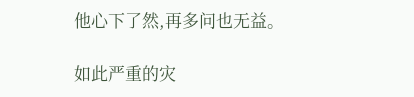他心下了然,再多问也无益。

如此严重的灾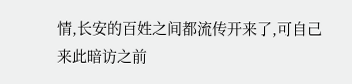情,长安的百姓之间都流传开来了,可自己来此暗访之前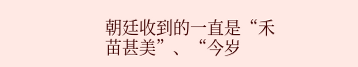朝廷收到的一直是“禾苗甚美”、“今岁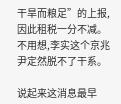干旱而粮足”的上报,因此租税一分不减。不用想,李实这个京兆尹定然脱不了干系。

说起来这消息最早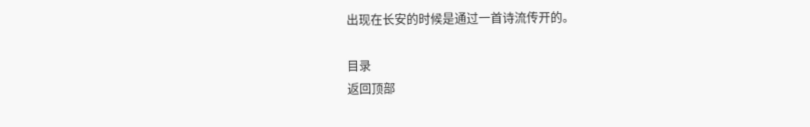出现在长安的时候是通过一首诗流传开的。

目录
返回顶部